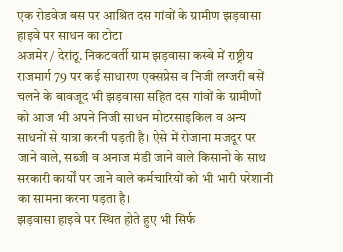एक रोडवेज बस पर आश्रित दस गांवों के ग्रामीण झड़वासा हाइवे पर साधन का टोटा
अजमेर / देरांठू. निकटवर्ती ग्राम झड़वासा कस्बे में राष्ट्रीय राजमार्ग 79 पर कई साधारण एक्सप्रेस व निजी लग्जरी बसें चलने के बावजूद भी झड़वासा सहित दस गांवों के ग्रामीणों को आज भी अपने निजी साधन मोटरसाइकिल व अन्य साधनों से यात्रा करनी पड़ती है। ऐसे में रोजाना मजदूर पर जाने वाले, सब्जी व अनाज मंडी जाने वाले किसानो के साथ सरकारी कार्यों पर जाने वाले कर्मचारियों को भी भारी परेशानी का सामना करना पड़ता है।
झड़वासा हाइवे पर स्थित होते हुए भी सिर्फ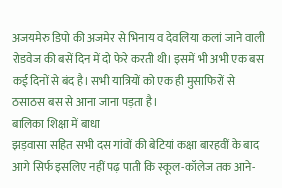अजयमेरु डिपो की अजमेर से भिनाय व देवलिया कलां जाने वाली रोडवेज की बसें दिन में दो फेरे करती थी। इसमें भी अभी एक बस कई दिनों से बंद है। सभी यात्रियों को एक ही मुसाफिरों से ठसाठस बस से आना जाना पड़ता है।
बालिका शिक्षा में बाधा
झड़वासा सहित सभी दस गांवों की बेटियां कक्षा बारहवीं के बाद आगे सिर्फ इसलिए नहीं पढ़ पाती कि स्कूल-कॉलेज तक आने-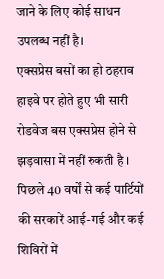जाने के लिए कोई साधन उपलब्ध नहीं है।
एक्सप्रेस बसों का हो ठहराव
हाइवे पर होते हुए भी सारी रोडवेज बस एक्सप्रेस होने से झड़वासा में नहीं रुकती है । पिछले 40 वर्षों से कई पार्टियों की सरकारें आई-गई और कई शिविरों में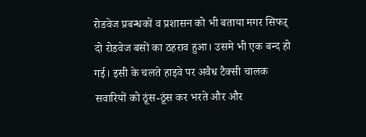रोडवेज प्रबन्धकों व प्रशासन को भी बताया मगर सिफऱ् दो रोडवेज बसों का ठहराव हुआ। उसमे भी एक बन्द हो गई। इसी के चलते हाइवे पर अवैध टैक्सी चालक सवारियों को ठूंस-ठूंस कर भरते और और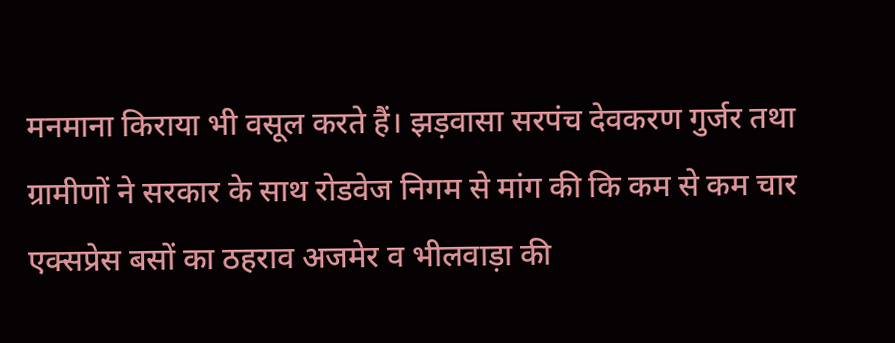मनमाना किराया भी वसूल करते हैं। झड़वासा सरपंच देवकरण गुर्जर तथा ग्रामीणों ने सरकार के साथ रोडवेज निगम से मांग की कि कम से कम चार एक्सप्रेस बसों का ठहराव अजमेर व भीलवाड़ा की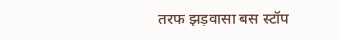तरफ झड़वासा बस स्टॉप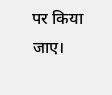पर किया जाए।